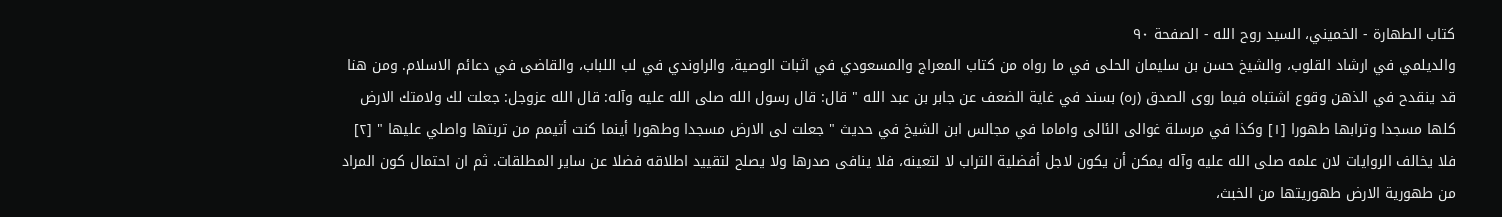كتاب الطهارة - الخميني، السيد روح الله - الصفحة ٩٠
والديلمي في ارشاد القلوب، والشيخ حسن بن سليمان الحلى في ما رواه من كتاب المعراج والمسعودي في اثبات الوصية، والراوندي في لب اللباب، والقاضى في دعائم الاسلام. ومن هنا قد ينقدح في الذهن وقوع اشتباه فيما روى الصدق (ره) بسند في غاية الضعف عن جابر بن عبد الله " قال: قال رسول الله صلى الله عليه وآله: قال الله عزوجل: جعلت لك ولامتك الارض كلها مسجدا وترابها طهورا [١] وكذا في مرسلة غوالى الئالى واماما في مجالس ابن الشيخ في حديث " جعلت لى الارض مسجدا وطهورا أينما كنت أتيمم من تربتها واصلي عليها " [٢] فلا يخالف الروايات لان علمه صلى الله عليه وآله يمكن أن يكون لاجل أفضلية التراب لا لتعينه، فلا ينافى صدرها ولا يصلح لتقييد اطلاقه فضلا عن ساير المطلقات. ثم ان احتمال كون المراد من طهورية الارض طهوريتها من الخبث،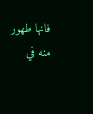فانها طهور منه في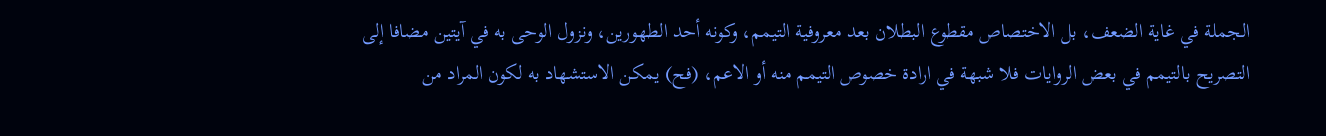الجملة في غاية الضعف، بل الاختصاص مقطوع البطلان بعد معروفية التيمم، وكونه أحد الطهورين، ونزول الوحى به في آيتين مضافا إلى التصريح بالتيمم في بعض الروايات فلا شبهة في ارادة خصوص التيمم منه أو الاعم، (فح) يمكن الاستشهاد به لكون المراد من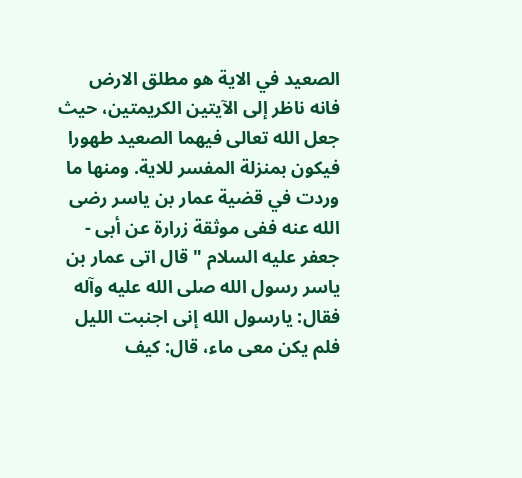الصعيد في الاية هو مطلق الارض فانه ناظر إلى الآيتين الكريمتين، حيث جعل الله تعالى فيهما الصعيد طهورا فيكون بمنزلة المفسر للاية. ومنها ما وردت في قضية عمار بن ياسر رضى الله عنه ففى موثقة زرارة عن أبى - جعفر عليه السلام " قال اتى عمار بن ياسر رسول الله صلى الله عليه وآله فقال: يارسول الله إنى اجنبت الليل فلم يكن معى ماء، قال: كيف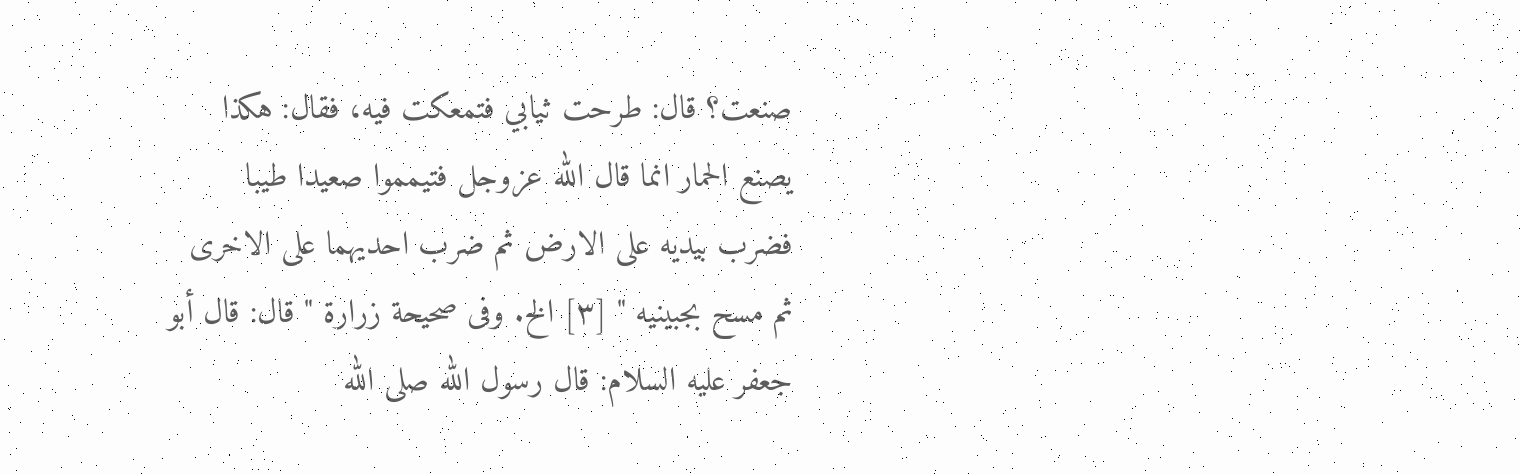صنعت؟ قال: طرحت ثيابي فتمعكت فيه، فقال: هكذا يصنع الحمار انما قال الله عزوجل فتيمموا صعيدا طيبا فضرب بيديه على الارض ثم ضرب احديهما على الاخرى ثم مسح بجبينيه " [٣] الخ. وفى صحيحة زرارة " قال: قال أبو جعفر عليه السلام: قال رسول الله صلى الله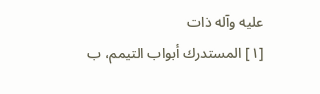عليه وآله ذات
[١] المستدرك أبواب التيمم، ب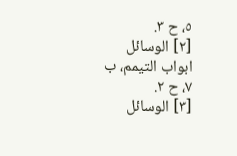٥، ح ٣.
[٢] الوسائل ابواب التيمم، ب ٧، ح ٢.
[٣] الوسائل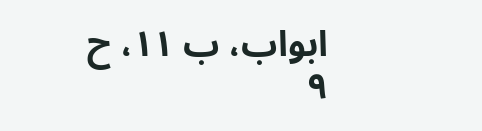ابواب، ب ١١، ح ٩